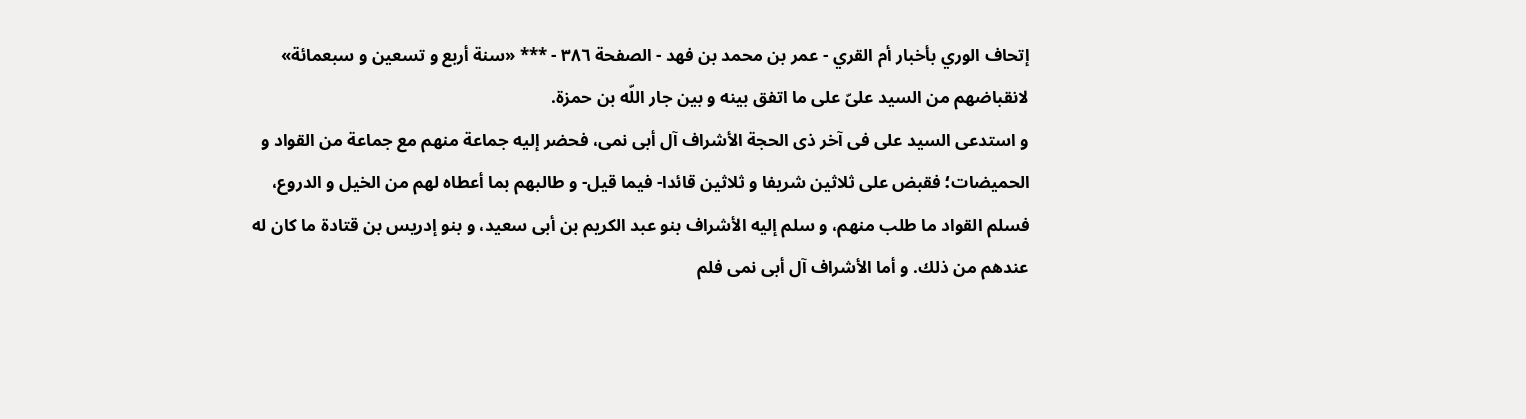إتحاف الوري بأخبار أم القري - عمر بن محمد بن فهد - الصفحة ٣٨٦ - *** «سنة أربع و تسعين و سبعمائة»
لانقباضهم من السيد علىّ على ما اتفق بينه و بين جار اللّه بن حمزة.
و استدعى السيد على فى آخر ذى الحجة الأشراف آل أبى نمى، فحضر إليه جماعة منهم مع جماعة من القواد و الحميضات؛ فقبض على ثلاثين شريفا و ثلاثين قائدا- فيما قيل- و طالبهم بما أعطاه لهم من الخيل و الدروع، فسلم القواد ما طلب منهم، و سلم إليه الأشراف بنو عبد الكريم بن أبى سعيد، و بنو إدريس بن قتادة ما كان له عندهم من ذلك. و أما الأشراف آل أبى نمى فلم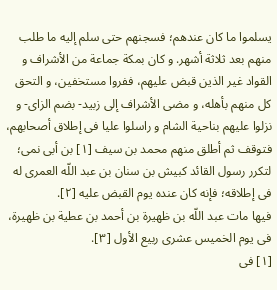يسلموا ما كان عندهم؛ فسجنهم حتى سلم إليه ما طلب منهم بعد ثلاثة أشهر. و كان بمكة جماعة من الأشراف و القواد غير الذين قبض عليهم، ففروا مستخفين، و التحق كل منهم بأهله، و مضى الأشراف إلى زبيد- بضم الزاى- و نزلوا عليهم بناحية الشام و راسلوا عليا فى إطلاق أصحابهم، فتوقف ثم أطلق منهم محمد بن سيف [١] بن أبى نمى؛ لتكرر رسول القائد كبيش بن سنان بن عبد اللّه العمرى له فى إطلاقه؛ فإنه كان عنده يوم القبض عليه [٢].
فيها مات عبد اللّه بن ظهيرة بن أحمد بن عطية بن ظهيرة، فى يوم الخميس عشرى ربيع الأول [٣].
[١] فى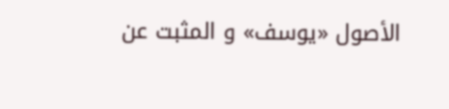الأصول «يوسف» و المثبت عن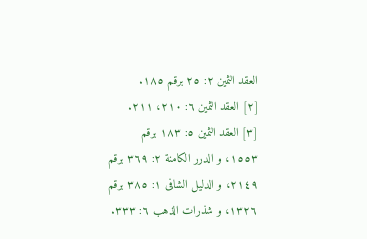العقد الثمين ٢: ٢٥ برقم ١٨٥.
[٢] العقد الثمين ٦: ٢١٠، ٢١١.
[٣] العقد الثمين ٥: ١٨٣ برقم ١٥٥٣، و الدرر الكامنة ٢: ٣٦٩ برقم ٢١٤٩، و الدليل الشافى ١: ٣٨٥ برقم ١٣٢٦، و شذرات الذهب ٦: ٣٣٣.